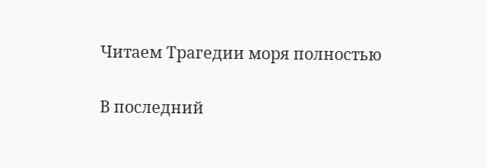Читаем Трагедии моря полностью

В последний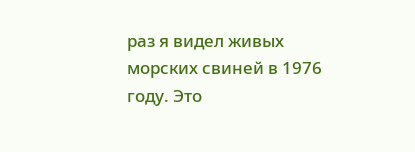раз я видел живых морских свиней в 1976 году. Это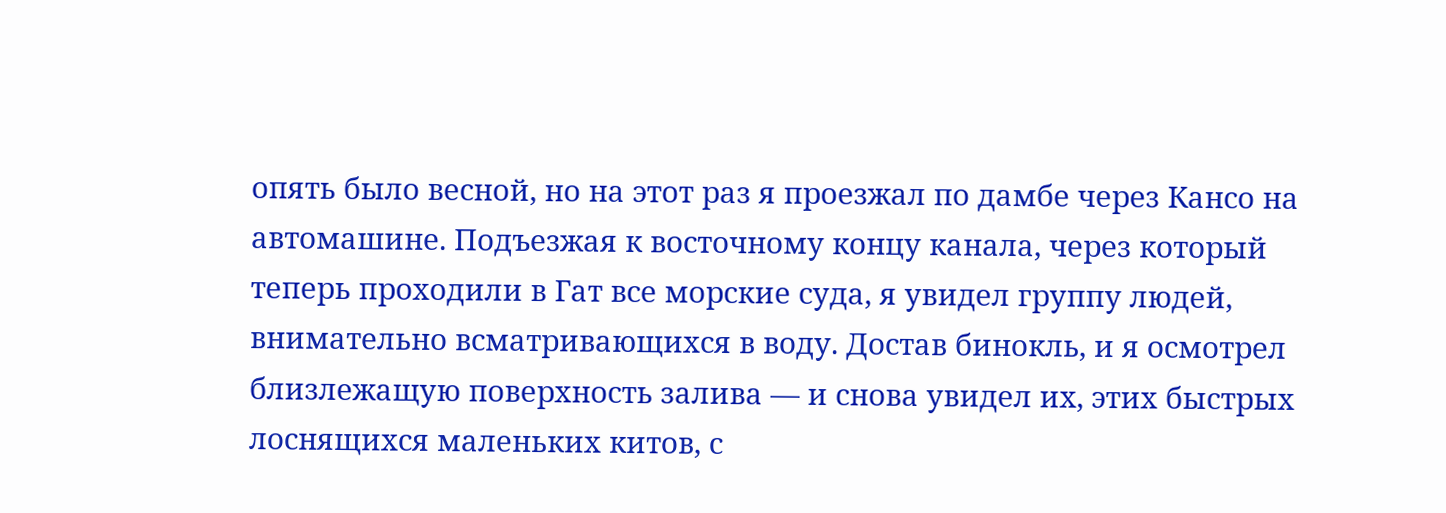опять было весной, но на этот раз я проезжал по дамбе через Кансо на автомашине. Подъезжая к восточному концу канала, через который теперь проходили в Гат все морские суда, я увидел группу людей, внимательно всматривающихся в воду. Достав бинокль, и я осмотрел близлежащую поверхность залива — и снова увидел их, этих быстрых лоснящихся маленьких китов, с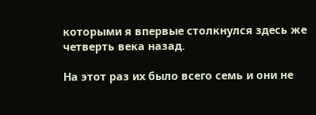которыми я впервые столкнулся здесь же четверть века назад.

На этот раз их было всего семь и они не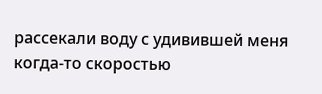рассекали воду с удивившей меня когда-то скоростью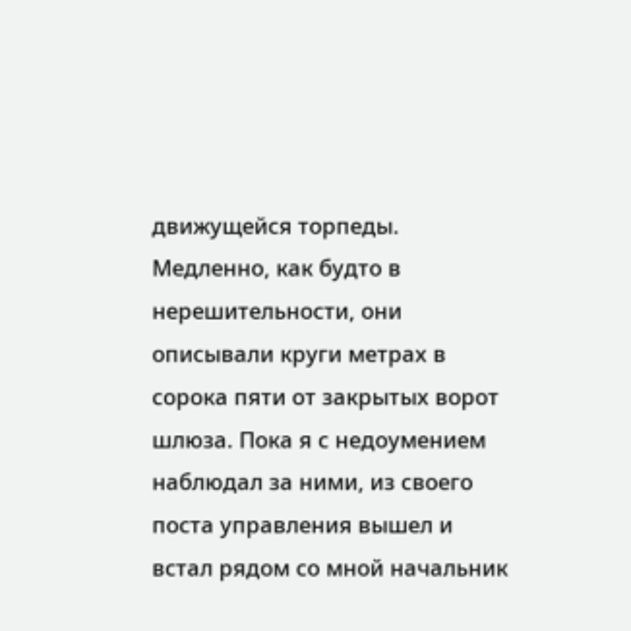движущейся торпеды. Медленно, как будто в нерешительности, они описывали круги метрах в сорока пяти от закрытых ворот шлюза. Пока я с недоумением наблюдал за ними, из своего поста управления вышел и встал рядом со мной начальник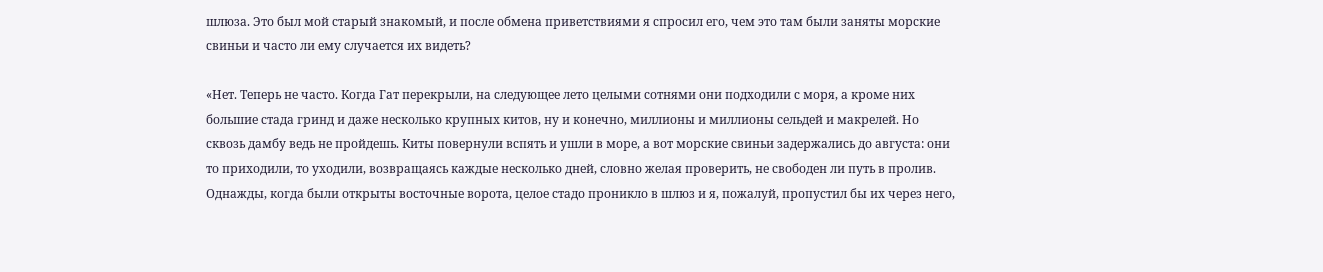шлюза. Это был мой старый знакомый, и после обмена приветствиями я спросил его, чем это там были заняты морские свиньи и часто ли ему случается их видеть?

«Нет. Теперь не часто. Когда Гат перекрыли, на следующее лето целыми сотнями они подходили с моря, а кроме них большие стада гринд и даже несколько крупных китов, ну и конечно, миллионы и миллионы сельдей и макрелей. Но сквозь дамбу ведь не пройдешь. Киты повернули вспять и ушли в море, а вот морские свиньи задержались до августа: они то приходили, то уходили, возвращаясь каждые несколько дней, словно желая проверить, не свободен ли путь в пролив. Однажды, когда были открыты восточные ворота, целое стадо проникло в шлюз и я, пожалуй, пропустил бы их через него,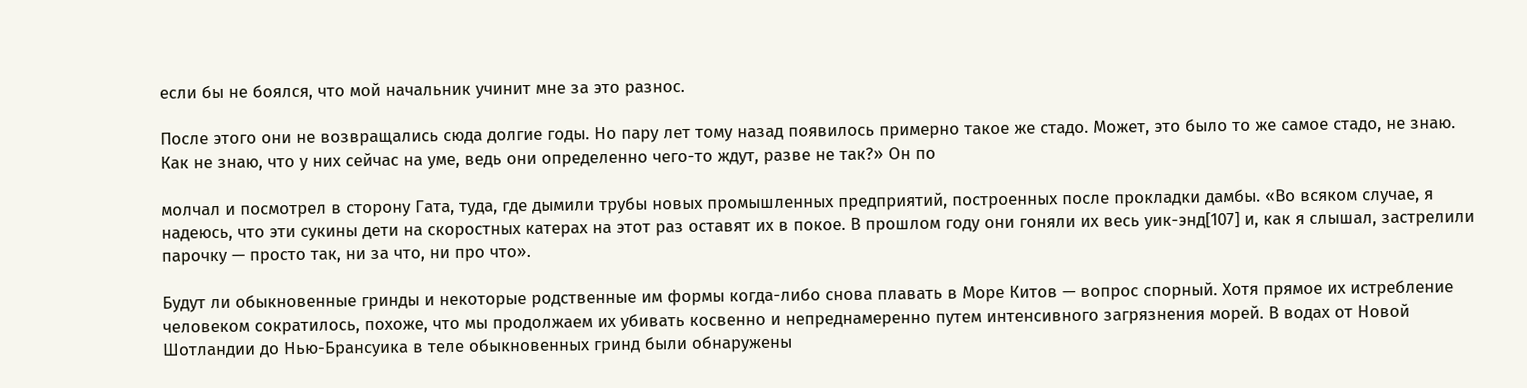если бы не боялся, что мой начальник учинит мне за это разнос.

После этого они не возвращались сюда долгие годы. Но пару лет тому назад появилось примерно такое же стадо. Может, это было то же самое стадо, не знаю. Как не знаю, что у них сейчас на уме, ведь они определенно чего-то ждут, разве не так?» Он по

молчал и посмотрел в сторону Гата, туда, где дымили трубы новых промышленных предприятий, построенных после прокладки дамбы. «Во всяком случае, я надеюсь, что эти сукины дети на скоростных катерах на этот раз оставят их в покое. В прошлом году они гоняли их весь уик-энд[107] и, как я слышал, застрелили парочку — просто так, ни за что, ни про что».

Будут ли обыкновенные гринды и некоторые родственные им формы когда-либо снова плавать в Море Китов — вопрос спорный. Хотя прямое их истребление человеком сократилось, похоже, что мы продолжаем их убивать косвенно и непреднамеренно путем интенсивного загрязнения морей. В водах от Новой Шотландии до Нью-Брансуика в теле обыкновенных гринд были обнаружены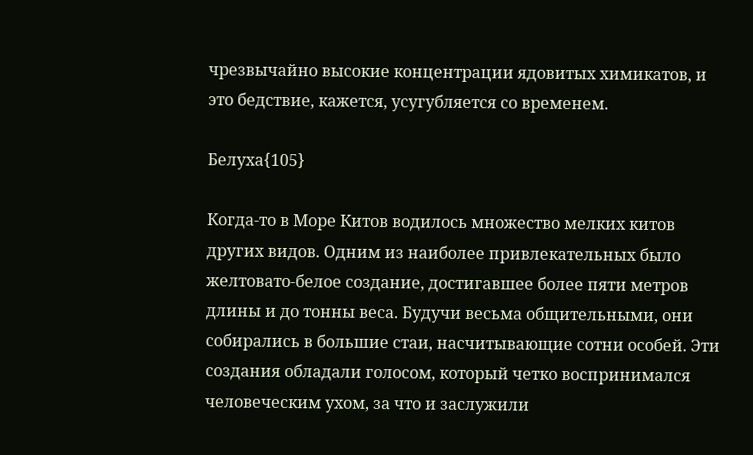чрезвычайно высокие концентрации ядовитых химикатов, и это бедствие, кажется, усугубляется со временем.

Белуха{105}

Когда-то в Море Китов водилось множество мелких китов других видов. Одним из наиболее привлекательных было желтовато-белое создание, достигавшее более пяти метров длины и до тонны веса. Будучи весьма общительными, они собирались в большие стаи, насчитывающие сотни особей. Эти создания обладали голосом, который четко воспринимался человеческим ухом, за что и заслужили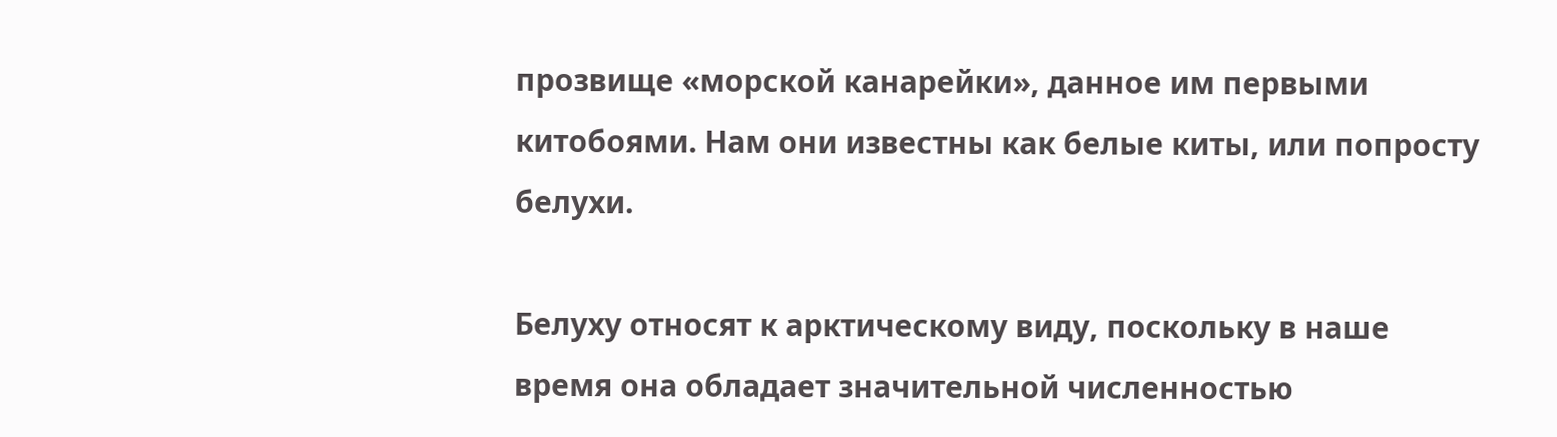прозвище «морской канарейки», данное им первыми китобоями. Нам они известны как белые киты, или попросту белухи.

Белуху относят к арктическому виду, поскольку в наше время она обладает значительной численностью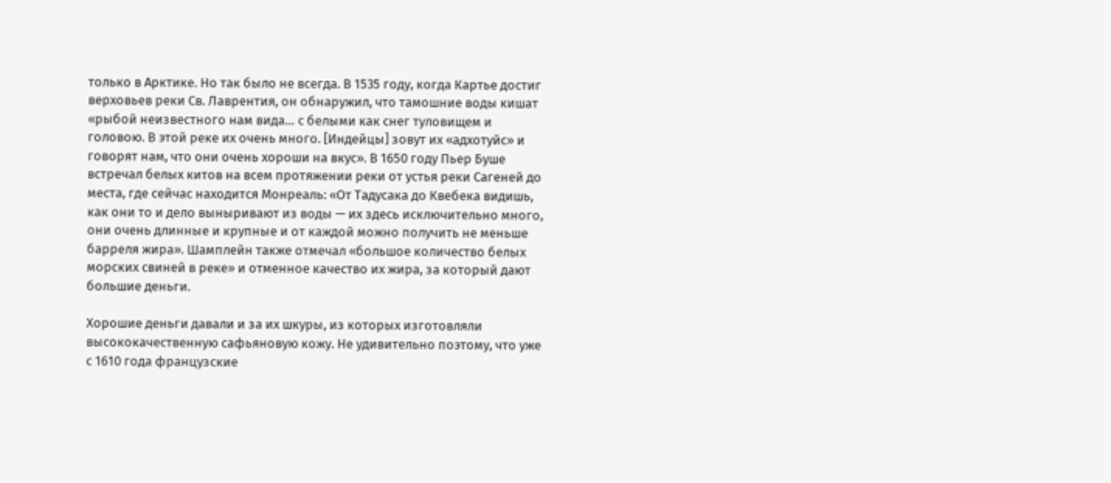только в Арктике. Но так было не всегда. В 1535 году, когда Картье достиг верховьев реки Св. Лаврентия, он обнаружил, что тамошние воды кишат «рыбой неизвестного нам вида… с белыми как снег туловищем и головою. В этой реке их очень много. [Индейцы] зовут их «адхотуйс» и говорят нам, что они очень хороши на вкус». В 1650 году Пьер Буше встречал белых китов на всем протяжении реки от устья реки Сагеней до места, где сейчас находится Монреаль: «От Тадусака до Квебека видишь, как они то и дело выныривают из воды — их здесь исключительно много, они очень длинные и крупные и от каждой можно получить не меньше барреля жира». Шамплейн также отмечал «большое количество белых морских свиней в реке» и отменное качество их жира, за который дают большие деньги.

Хорошие деньги давали и за их шкуры, из которых изготовляли высококачественную сафьяновую кожу. Не удивительно поэтому, что уже с 1610 года французские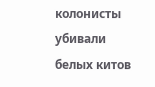колонисты убивали белых китов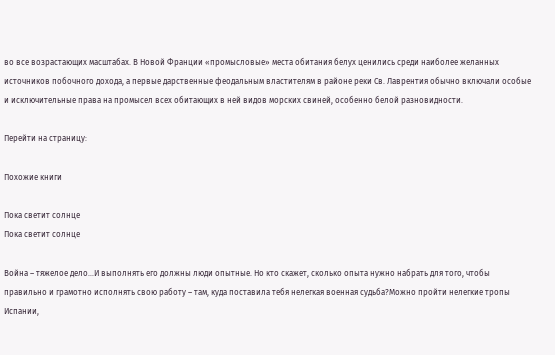во все возрастающих масштабах. В Новой Франции «промысловые» места обитания белух ценились среди наиболее желанных источников побочного дохода, а первые дарственные феодальным властителям в районе реки Св. Лаврентия обычно включали особые и исключительные права на промысел всех обитающих в ней видов морских свиней, особенно белой разновидности.

Перейти на страницу:

Похожие книги

Пока светит солнце
Пока светит солнце

Война – тяжелое дело…И выполнять его должны люди опытные. Но кто скажет, сколько опыта нужно набрать для того, чтобы правильно и грамотно исполнять свою работу – там, куда поставила тебя нелегкая военная судьба?Можно пройти нелегкие тропы Испании,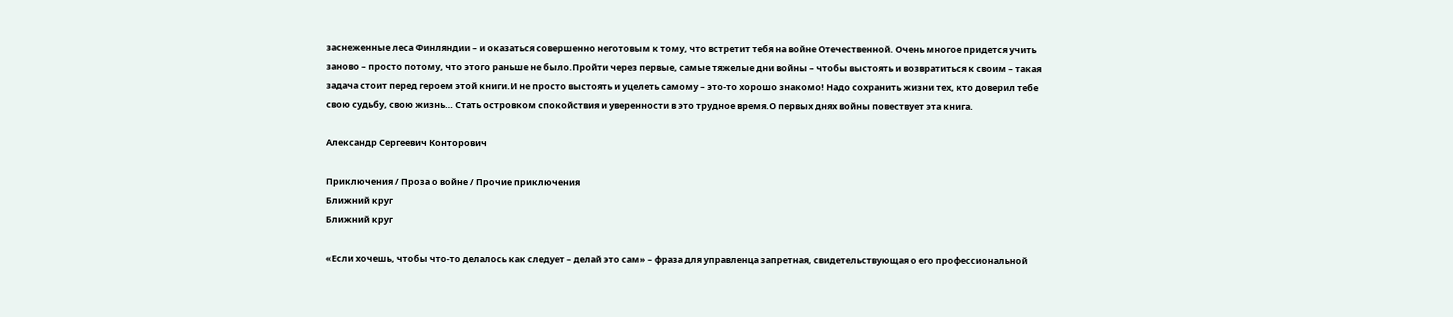заснеженные леса Финляндии – и оказаться совершенно неготовым к тому, что встретит тебя на войне Отечественной. Очень многое придется учить заново – просто потому, что этого раньше не было.Пройти через первые, самые тяжелые дни войны – чтобы выстоять и возвратиться к своим – такая задача стоит перед героем этой книги.И не просто выстоять и уцелеть самому – это-то хорошо знакомо! Надо сохранить жизни тех, кто доверил тебе свою судьбу, свою жизнь… Стать островком спокойствия и уверенности в это трудное время.О первых днях войны повествует эта книга.

Александр Сергеевич Конторович

Приключения / Проза о войне / Прочие приключения
Ближний круг
Ближний круг

«Если хочешь, чтобы что-то делалось как следует – делай это сам» – фраза для управленца запретная, свидетельствующая о его профессиональной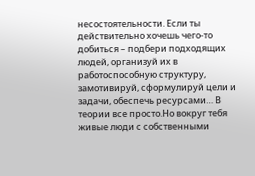несостоятельности. Если ты действительно хочешь чего-то добиться – подбери подходящих людей, организуй их в работоспособную структуру, замотивируй, сформулируй цели и задачи, обеспечь ресурсами… В теории все просто.Но вокруг тебя живые люди с собственными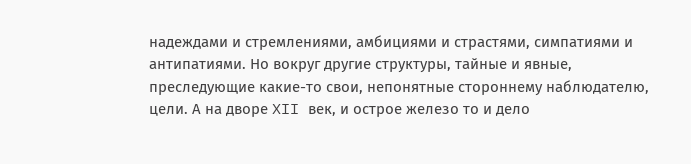надеждами и стремлениями, амбициями и страстями, симпатиями и антипатиями. Но вокруг другие структуры, тайные и явные, преследующие какие-то свои, непонятные стороннему наблюдателю, цели. А на дворе XII век, и острое железо то и дело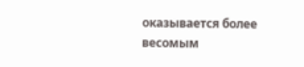оказывается более весомым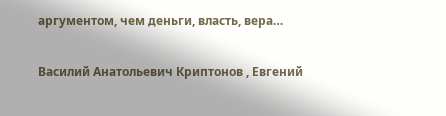аргументом, чем деньги, власть, вера…

Василий Анатольевич Криптонов , Евгений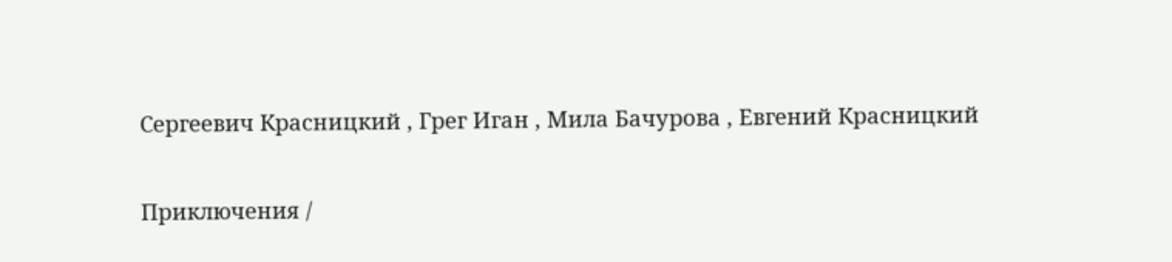Сергеевич Красницкий , Грег Иган , Мила Бачурова , Евгений Красницкий

Приключения /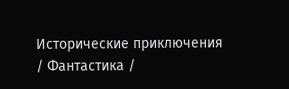Исторические приключения / Фантастика /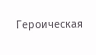Героическая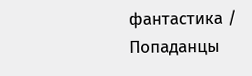фантастика / Попаданцы